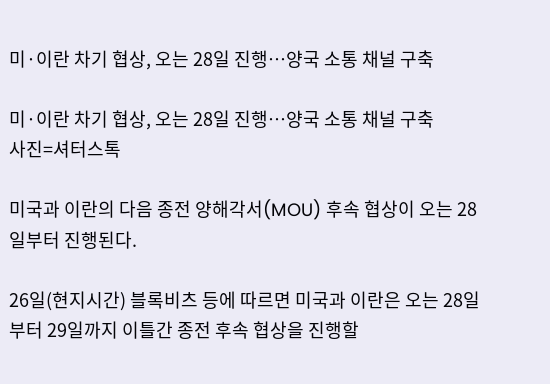미·이란 차기 협상, 오는 28일 진행…양국 소통 채널 구축

미·이란 차기 협상, 오는 28일 진행…양국 소통 채널 구축
사진=셔터스톡

미국과 이란의 다음 종전 양해각서(MOU) 후속 협상이 오는 28일부터 진행된다.

26일(현지시간) 블록비츠 등에 따르면 미국과 이란은 오는 28일부터 29일까지 이틀간 종전 후속 협상을 진행할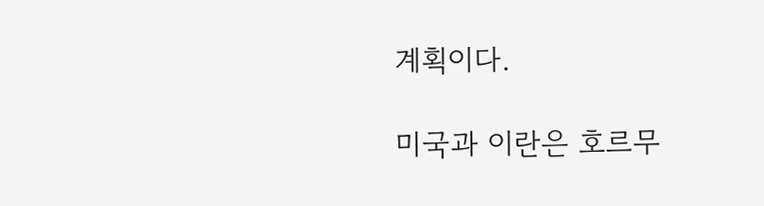계획이다.

미국과 이란은 호르무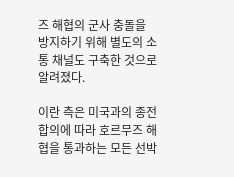즈 해협의 군사 충돌을 방지하기 위해 별도의 소통 채널도 구축한 것으로 알려졌다.

이란 측은 미국과의 종전 합의에 따라 호르무즈 해협을 통과하는 모든 선박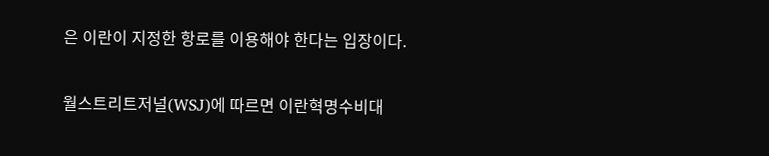은 이란이 지정한 항로를 이용해야 한다는 입장이다.

월스트리트저널(WSJ)에 따르면 이란혁명수비대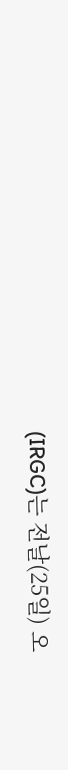(IRGC)는 전날(25일) 오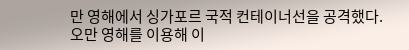만 영해에서 싱가포르 국적 컨테이너선을 공격했다. 오만 영해를 이용해 이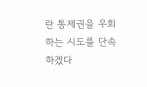란 통제권을 우회하는 시도를 단속하겠다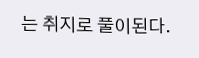는 취지로 풀이된다.